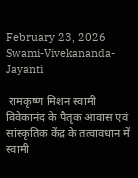February 23, 2026
Swami-Vivekananda-Jayanti

 रामकृष्ण मिशन स्वामी विवेकानंद के पैतृक आवास एवं सांस्कृतिक केंद्र के तत्वावधान में स्वामी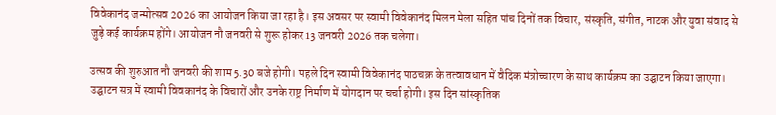विवेकानंद जन्मोत्सव 2026 का आयोजन किया जा रहा है। इस अवसर पर स्वामी विवेकानंद मिलन मेला सहित पांच दिनों तक विचार, संस्कृति, संगीत, नाटक और युवा संवाद से जुड़े कई कार्यक्रम होंगे। आयोजन नौ जनवरी से शुरू होकर 13 जनवरी 2026 तक चलेगा।

उत्सव की शुरुआत नौ जनवरी की शाम 5.30 बजे होगी। पहले दिन स्वामी विवेकानंद पाठचक्र के तत्वावधान में वैदिक मंत्रोच्चारण के साथ कार्यक्रम का उद्घाटन किया जाएगा। उद्घाटन सत्र में स्वामी विवकानंद के विचारों और उनके राष्ट्र निर्माण में योगदान पर चर्चा होगी। इस दिन सांस्कृतिक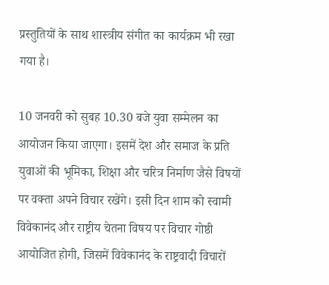प्रस्तुतियों के साथ शास्त्रीय संगीत का कार्यक्रम भी रखा गया है।

10 जनवरी को सुबह 10.30 बजे युवा सम्मेलन का आयोजन किया जाएगा। इसमें देश और समाज के प्रति युवाओं की भूमिका, शिक्षा और चरित्र निर्माण जैसे विषयों पर वक्ता अपने विचार रखेंगे। इसी दिन शाम को स्वामी विवेकानंद और राष्ट्रीय चेतना विषय पर विचार गोष्ठी आयोजित होगी, जिसमें विवेकानंद के राष्ट्रवादी विचारों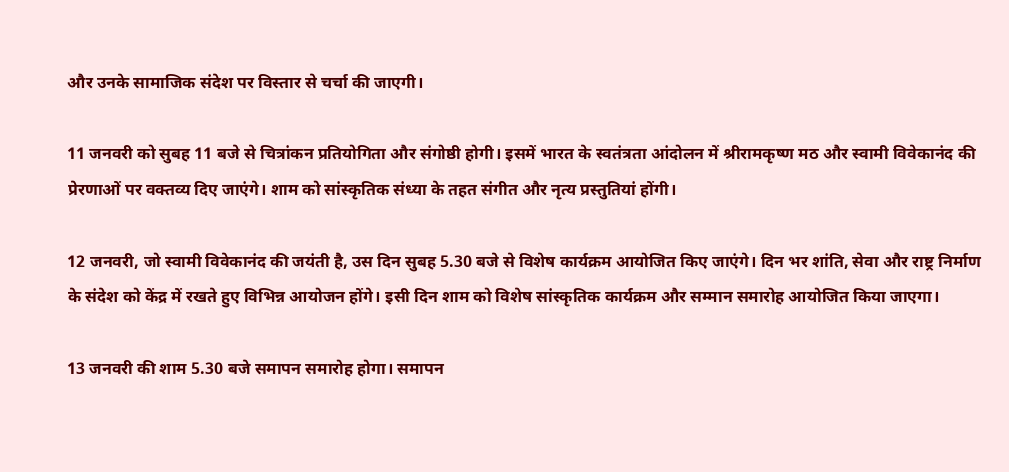और उनके सामाजिक संदेश पर विस्तार से चर्चा की जाएगी।

11 जनवरी को सुबह 11 बजे से चित्रांकन प्रतियोगिता और संगोष्ठी होगी। इसमें भारत के स्वतंत्रता आंदोलन में श्रीरामकृष्ण मठ और स्वामी विवेकानंद की प्रेरणाओं पर वक्तव्य दिए जाएंगे। शाम को सांस्कृतिक संध्या के तहत संगीत और नृत्य प्रस्तुतियां होंगी।

12 जनवरी, जो स्वामी विवेकानंद की जयंती है, उस दिन सुबह 5.30 बजे से विशेष कार्यक्रम आयोजित किए जाएंगे। दिन भर शांति, सेवा और राष्ट्र निर्माण के संदेश को केंद्र में रखते हुए विभिन्न आयोजन होंगे। इसी दिन शाम को विशेष सांस्कृतिक कार्यक्रम और सम्मान समारोह आयोजित किया जाएगा।

13 जनवरी की शाम 5.30 बजे समापन समारोह होगा। समापन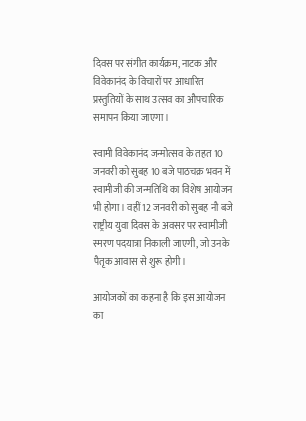दिवस पर संगीत कार्यक्रम, नाटक और विवेकानंद के विचारों पर आधारित प्रस्तुतियों के साथ उत्सव का औपचारिक समापन किया जाएगा।

स्वामी विवेकानंद जन्मोत्सव के तहत 10 जनवरी को सुबह 10 बजे पाठचक्र भवन में स्वामीजी की जन्मतिथि का विशेष आयोजन भी होगा। वहीं 12 जनवरी को सुबह नौ बजे राष्ट्रीय युवा दिवस के अवसर पर स्वामीजी स्मरण पदयात्रा निकाली जाएगी, जो उनके पैतृक आवास से शुरू होगी।

आयोजकों का कहना है कि इस आयोजन का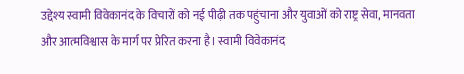उद्देश्य स्वामी विवेकानंद के विचारों को नई पीढ़ी तक पहुंचाना और युवाओं को राष्ट्र सेवा, मानवता और आत्मविश्वास के मार्ग पर प्रेरित करना है। स्वामी विवेकानंद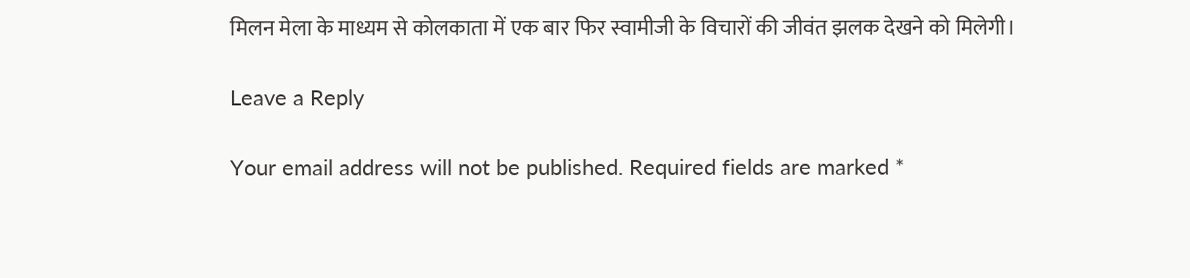मिलन मेला के माध्यम से कोलकाता में एक बार फिर स्वामीजी के विचारों की जीवंत झलक देखने को मिलेगी।

Leave a Reply

Your email address will not be published. Required fields are marked *